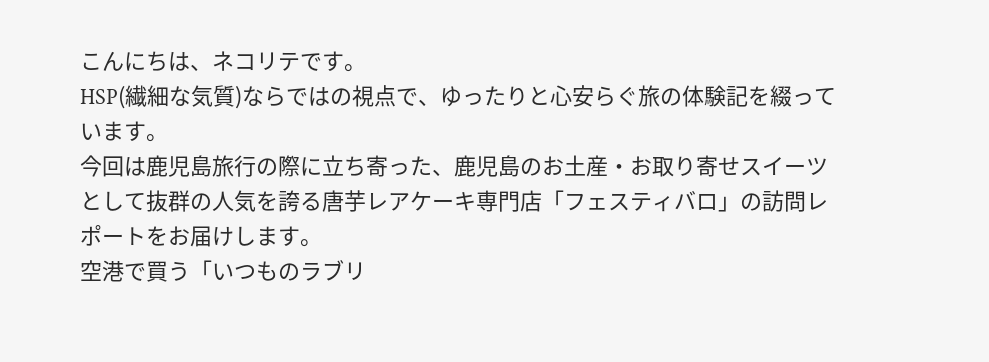こんにちは、ネコリテです。
HSP(繊細な気質)ならではの視点で、ゆったりと心安らぐ旅の体験記を綴っています。
今回は鹿児島旅行の際に立ち寄った、鹿児島のお土産・お取り寄せスイーツとして抜群の人気を誇る唐芋レアケーキ専門店「フェスティバロ」の訪問レポートをお届けします。
空港で買う「いつものラブリ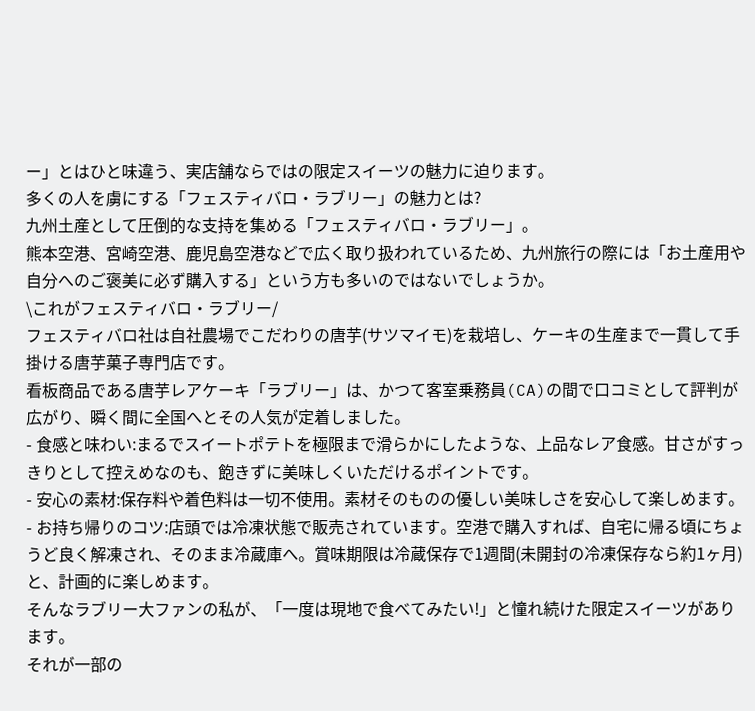ー」とはひと味違う、実店舗ならではの限定スイーツの魅力に迫ります。
多くの人を虜にする「フェスティバロ・ラブリー」の魅力とは?
九州土産として圧倒的な支持を集める「フェスティバロ・ラブリー」。
熊本空港、宮崎空港、鹿児島空港などで広く取り扱われているため、九州旅行の際には「お土産用や自分へのご褒美に必ず購入する」という方も多いのではないでしょうか。
\これがフェスティバロ・ラブリー/
フェスティバロ社は自社農場でこだわりの唐芋(サツマイモ)を栽培し、ケーキの生産まで一貫して手掛ける唐芋菓子専門店です。
看板商品である唐芋レアケーキ「ラブリー」は、かつて客室乗務員(CA)の間で口コミとして評判が広がり、瞬く間に全国へとその人気が定着しました。
- 食感と味わい:まるでスイートポテトを極限まで滑らかにしたような、上品なレア食感。甘さがすっきりとして控えめなのも、飽きずに美味しくいただけるポイントです。
- 安心の素材:保存料や着色料は一切不使用。素材そのものの優しい美味しさを安心して楽しめます。
- お持ち帰りのコツ:店頭では冷凍状態で販売されています。空港で購入すれば、自宅に帰る頃にちょうど良く解凍され、そのまま冷蔵庫へ。賞味期限は冷蔵保存で1週間(未開封の冷凍保存なら約1ヶ月)と、計画的に楽しめます。
そんなラブリー大ファンの私が、「一度は現地で食べてみたい!」と憧れ続けた限定スイーツがあります。
それが一部の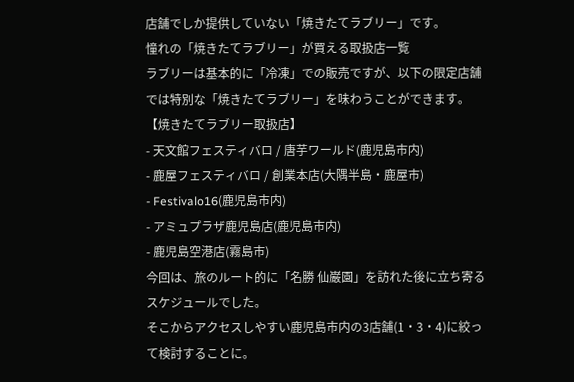店舗でしか提供していない「焼きたてラブリー」です。
憧れの「焼きたてラブリー」が買える取扱店一覧
ラブリーは基本的に「冷凍」での販売ですが、以下の限定店舗では特別な「焼きたてラブリー」を味わうことができます。
【焼きたてラブリー取扱店】
- 天文館フェスティバロ / 唐芋ワールド(鹿児島市内)
- 鹿屋フェスティバロ / 創業本店(大隅半島・鹿屋市)
- Festivalo16(鹿児島市内)
- アミュプラザ鹿児島店(鹿児島市内)
- 鹿児島空港店(霧島市)
今回は、旅のルート的に「名勝 仙巌園」を訪れた後に立ち寄るスケジュールでした。
そこからアクセスしやすい鹿児島市内の3店舗(1・3・4)に絞って検討することに。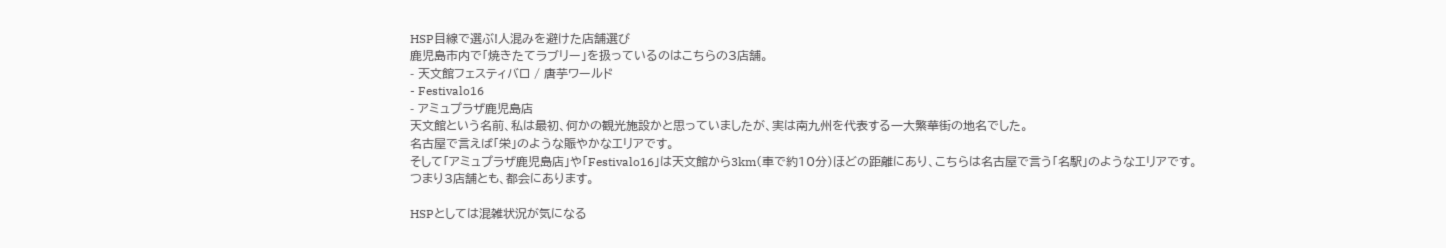HSP目線で選ぶ!人混みを避けた店舗選び
鹿児島市内で「焼きたてラブリー」を扱っているのはこちらの3店舗。
- 天文館フェスティバロ / 唐芋ワールド
- Festivalo16
- アミュプラザ鹿児島店
天文館という名前、私は最初、何かの観光施設かと思っていましたが、実は南九州を代表する一大繁華街の地名でした。
名古屋で言えば「栄」のような賑やかなエリアです。
そして「アミュプラザ鹿児島店」や「Festivalo16」は天文館から3km(車で約10分)ほどの距離にあり、こちらは名古屋で言う「名駅」のようなエリアです。
つまり3店舗とも、都会にあります。

HSPとしては混雑状況が気になる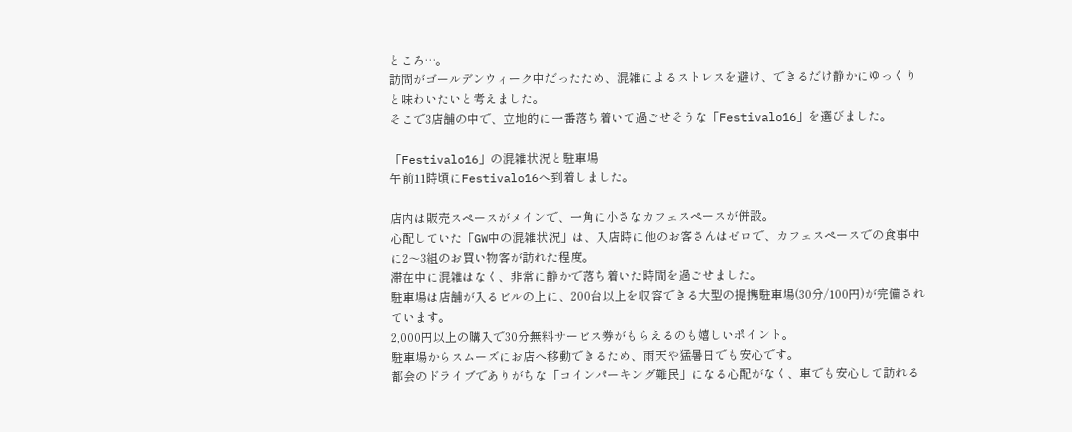ところ…。
訪問がゴールデンウィーク中だったため、混雑によるストレスを避け、できるだけ静かにゆっくりと味わいたいと考えました。
そこで3店舗の中で、立地的に一番落ち着いて過ごせそうな「Festivalo16」を選びました。

「Festivalo16」の混雑状況と駐車場
午前11時頃にFestivalo16へ到着しました。

店内は販売スペースがメインで、一角に小さなカフェスペースが併設。
心配していた「GW中の混雑状況」は、入店時に他のお客さんはゼロで、カフェスペースでの食事中に2〜3組のお買い物客が訪れた程度。
滞在中に混雑はなく、非常に静かで落ち着いた時間を過ごせました。
駐車場は店舗が入るビルの上に、200台以上を収容できる大型の提携駐車場(30分/100円)が完備されています。
2,000円以上の購入で30分無料サービス券がもらえるのも嬉しいポイント。
駐車場からスムーズにお店へ移動できるため、雨天や猛暑日でも安心です。
都会のドライブでありがちな「コインパーキング難民」になる心配がなく、車でも安心して訪れる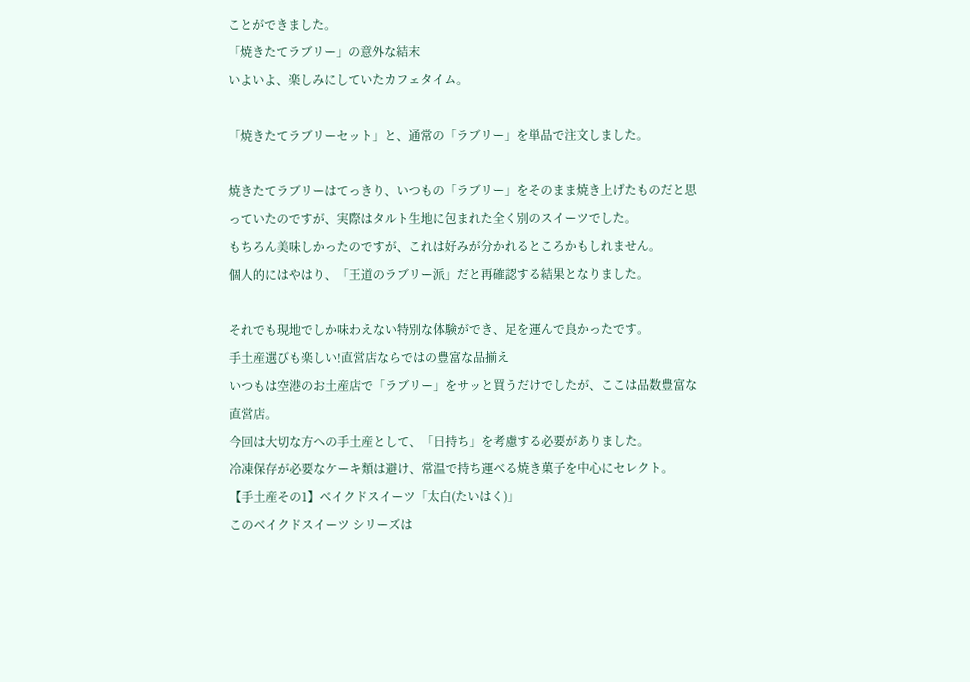ことができました。
「焼きたてラブリー」の意外な結末
いよいよ、楽しみにしていたカフェタイム。

「焼きたてラブリーセット」と、通常の「ラブリー」を単品で注文しました。

焼きたてラブリーはてっきり、いつもの「ラブリー」をそのまま焼き上げたものだと思っていたのですが、実際はタルト生地に包まれた全く別のスイーツでした。
もちろん美味しかったのですが、これは好みが分かれるところかもしれません。
個人的にはやはり、「王道のラブリー派」だと再確認する結果となりました。

それでも現地でしか味わえない特別な体験ができ、足を運んで良かったです。
手土産選びも楽しい!直営店ならではの豊富な品揃え
いつもは空港のお土産店で「ラブリー」をサッと買うだけでしたが、ここは品数豊富な直営店。
今回は大切な方への手土産として、「日持ち」を考慮する必要がありました。
冷凍保存が必要なケーキ類は避け、常温で持ち運べる焼き菓子を中心にセレクト。
【手土産その1】ベイクドスイーツ「太白(たいはく)」
このベイクドスイーツ シリーズは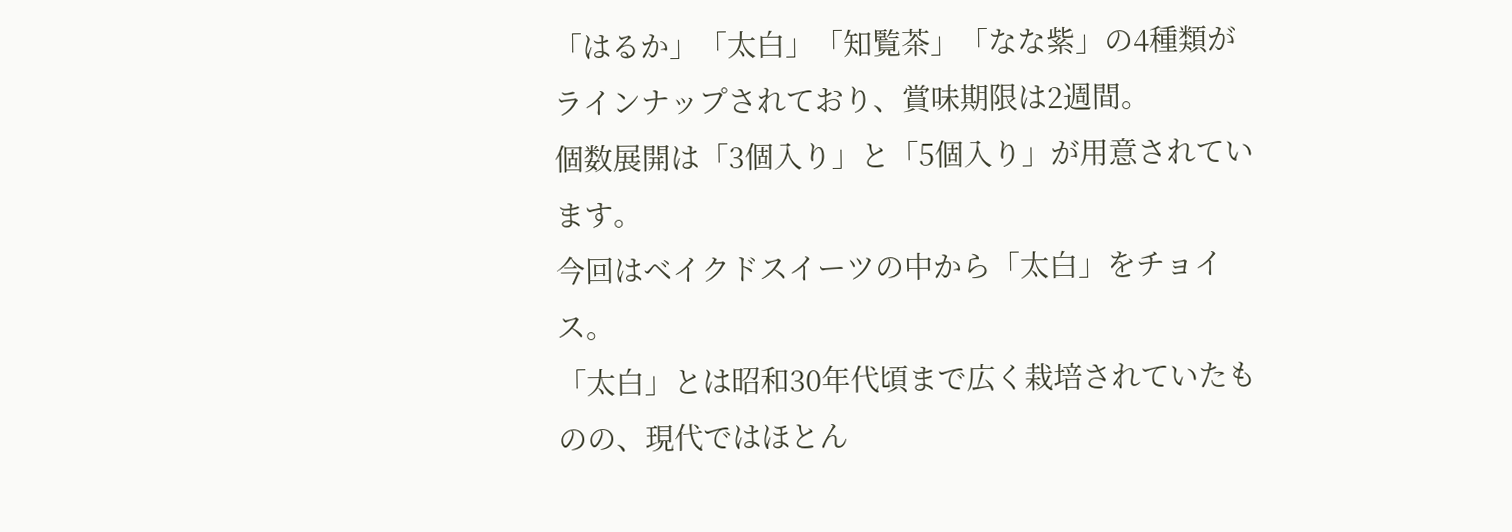「はるか」「太白」「知覧茶」「なな紫」の4種類がラインナップされており、賞味期限は2週間。
個数展開は「3個入り」と「5個入り」が用意されています。
今回はベイクドスイーツの中から「太白」をチョイス。
「太白」とは昭和30年代頃まで広く栽培されていたものの、現代ではほとん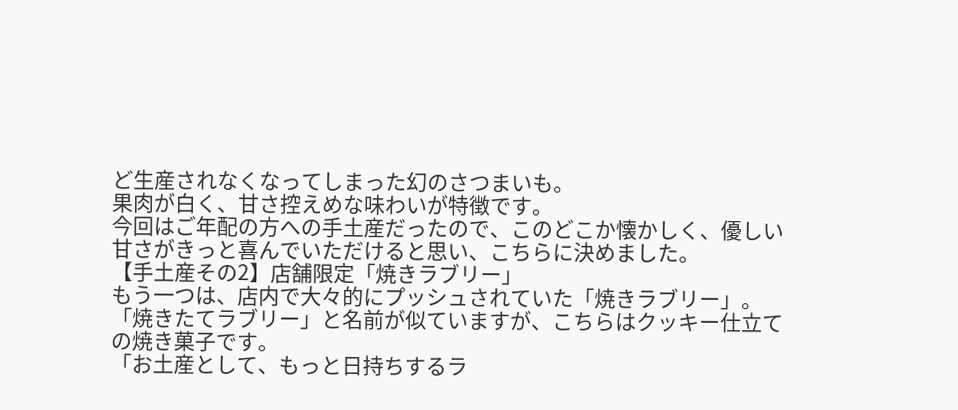ど生産されなくなってしまった幻のさつまいも。
果肉が白く、甘さ控えめな味わいが特徴です。
今回はご年配の方への手土産だったので、このどこか懐かしく、優しい甘さがきっと喜んでいただけると思い、こちらに決めました。
【手土産その2】店舗限定「焼きラブリー」
もう一つは、店内で大々的にプッシュされていた「焼きラブリー」。
「焼きたてラブリー」と名前が似ていますが、こちらはクッキー仕立ての焼き菓子です。
「お土産として、もっと日持ちするラ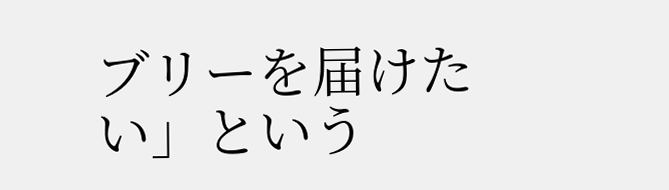ブリーを届けたい」という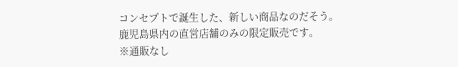コンセプトで誕生した、新しい商品なのだそう。
鹿児島県内の直営店舗のみの限定販売です。
※通販なし